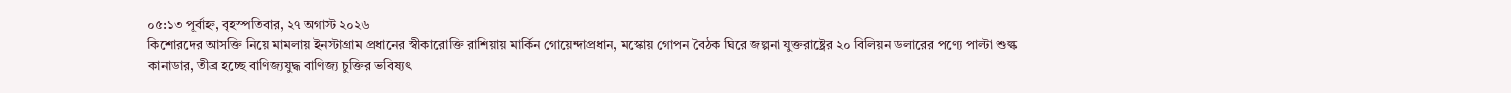০৫:১৩ পূর্বাহ্ন, বৃহস্পতিবার, ২৭ অগাস্ট ২০২৬
কিশোরদের আসক্তি নিয়ে মামলায় ইনস্টাগ্রাম প্রধানের স্বীকারোক্তি রাশিয়ায় মার্কিন গোয়েন্দাপ্রধান, মস্কোয় গোপন বৈঠক ঘিরে জল্পনা যুক্তরাষ্ট্রের ২০ বিলিয়ন ডলারের পণ্যে পাল্টা শুল্ক কানাডার, তীব্র হচ্ছে বাণিজ্যযুদ্ধ বাণিজ্য চুক্তির ভবিষ্যৎ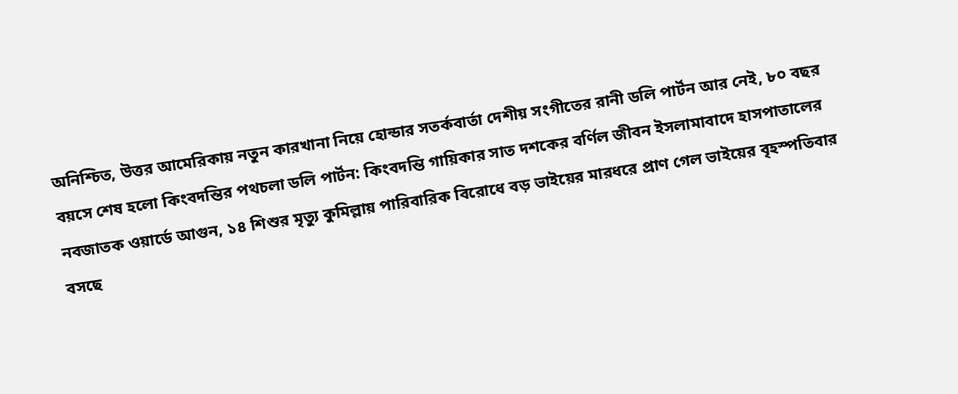অনিশ্চিত, উত্তর আমেরিকায় নতুন কারখানা নিয়ে হোন্ডার সতর্কবার্তা দেশীয় সংগীতের রানী ডলি পার্টন আর নেই, ৮০ বছর বয়সে শেষ হলো কিংবদন্তির পথচলা ডলি পার্টন: কিংবদন্তি গায়িকার সাত দশকের বর্ণিল জীবন ইসলামাবাদে হাসপাতালের নবজাতক ওয়ার্ডে আগুন, ১৪ শিশুর মৃত্যু কুমিল্লায় পারিবারিক বিরোধে বড় ভাইয়ের মারধরে প্রাণ গেল ভাইয়ের বৃহস্পতিবার বসছে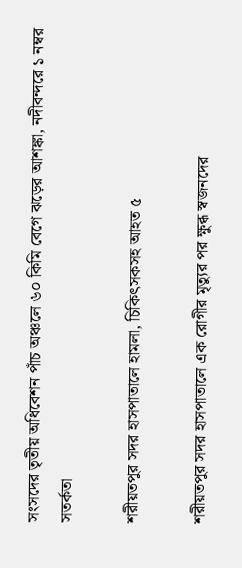সংসদের তৃতীয় অধিবেশন পাঁচ অঞ্চলে ৬০ কিমি বেগে ঝড়ের আশঙ্কা, নদীবন্দরে ১ নম্বর সতর্কতা

শরীয়তপুর সদর হাসপাতালে হামলা, চিকিৎসকসহ আহত ৫

শরীয়তপুর সদর হাসপাতালে এক রোগীর মৃত্যুর পর ক্ষুব্ধ স্বজনদের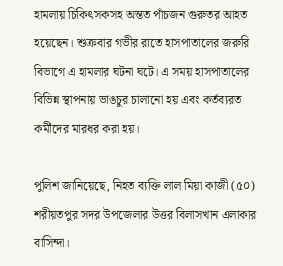হামলায় চিকিৎসকসহ অন্তত পাঁচজন গুরুতর আহত হয়েছেন। শুক্রবার গভীর রাতে হাসপাতালের জরুরি বিভাগে এ হামলার ঘটনা ঘটে। এ সময় হাসপাতালের বিভিন্ন স্থাপনায় ভাঙচুর চালানো হয় এবং কর্তব্যরত কর্মীদের মারধর করা হয়।

পুলিশ জানিয়েছে, নিহত ব্যক্তি লাল মিয়া কাজী (৫০) শরীয়তপুর সদর উপজেলার উত্তর বিলাসখান এলাকার বাসিন্দা।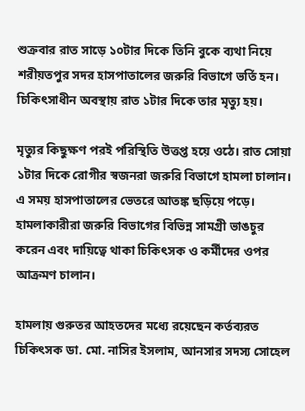শুক্রবার রাত সাড়ে ১০টার দিকে তিনি বুকে ব্যথা নিয়ে শরীয়তপুর সদর হাসপাতালের জরুরি বিভাগে ভর্তি হন। চিকিৎসাধীন অবস্থায় রাত ১টার দিকে তার মৃত্যু হয়।

মৃত্যুর কিছুক্ষণ পরই পরিস্থিতি উত্তপ্ত হয়ে ওঠে। রাত সোয়া ১টার দিকে রোগীর স্বজনরা জরুরি বিভাগে হামলা চালান। এ সময় হাসপাতালের ভেতরে আতঙ্ক ছড়িয়ে পড়ে। হামলাকারীরা জরুরি বিভাগের বিভিন্ন সামগ্রী ভাঙচুর করেন এবং দায়িত্বে থাকা চিকিৎসক ও কর্মীদের ওপর আক্রমণ চালান।

হামলায় গুরুতর আহতদের মধ্যে রয়েছেন কর্তব্যরত চিকিৎসক ডা. মো. নাসির ইসলাম, আনসার সদস্য সোহেল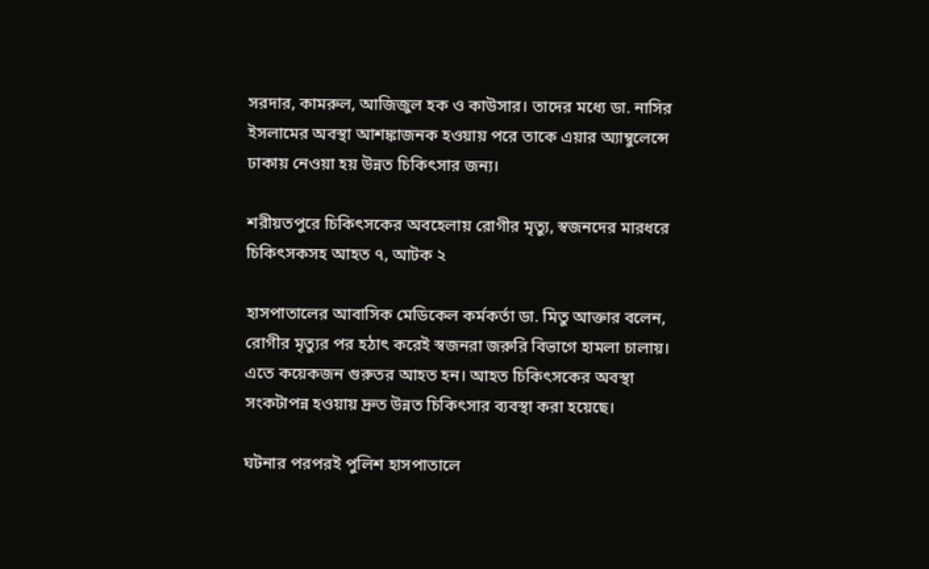সরদার, কামরুল, আজিজুল হক ও কাউসার। তাদের মধ্যে ডা. নাসির ইসলামের অবস্থা আশঙ্কাজনক হওয়ায় পরে তাকে এয়ার অ্যাম্বুলেন্সে ঢাকায় নেওয়া হয় উন্নত চিকিৎসার জন্য।

শরীয়তপুরে চিকিৎসকের অবহেলায় রোগীর মৃত্যু, স্বজনদের মারধরে চিকিৎসকসহ আহত ৭, আটক ২

হাসপাতালের আবাসিক মেডিকেল কর্মকর্তা ডা. মিতু আক্তার বলেন, রোগীর মৃত্যুর পর হঠাৎ করেই স্বজনরা জরুরি বিভাগে হামলা চালায়। এতে কয়েকজন গুরুতর আহত হন। আহত চিকিৎসকের অবস্থা সংকটাপন্ন হওয়ায় দ্রুত উন্নত চিকিৎসার ব্যবস্থা করা হয়েছে।

ঘটনার পরপরই পুলিশ হাসপাতালে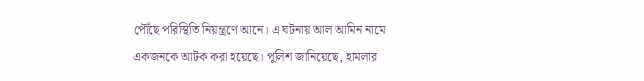পৌঁছে পরিস্থিতি নিয়ন্ত্রণে আনে। এ ঘটনায় আল আমিন নামে একজনকে আটক করা হয়েছে। পুলিশ জানিয়েছে, হামলার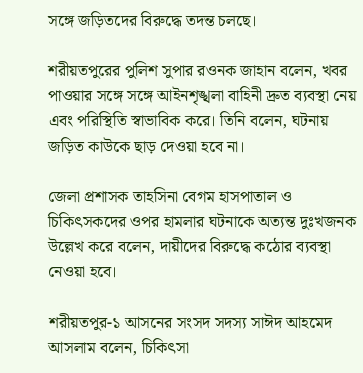সঙ্গে জড়িতদের বিরুদ্ধে তদন্ত চলছে।

শরীয়তপুরের পুলিশ সুপার রওনক জাহান বলেন, খবর পাওয়ার সঙ্গে সঙ্গে আইনশৃঙ্খলা বাহিনী দ্রুত ব্যবস্থা নেয় এবং পরিস্থিতি স্বাভাবিক করে। তিনি বলেন, ঘটনায় জড়িত কাউকে ছাড় দেওয়া হবে না।

জেলা প্রশাসক তাহসিনা বেগম হাসপাতাল ও চিকিৎসকদের ওপর হামলার ঘটনাকে অত্যন্ত দুঃখজনক উল্লেখ করে বলেন, দায়ীদের বিরুদ্ধে কঠোর ব্যবস্থা নেওয়া হবে।

শরীয়তপুর-১ আসনের সংসদ সদস্য সাঈদ আহমেদ আসলাম বলেন, চিকিৎসা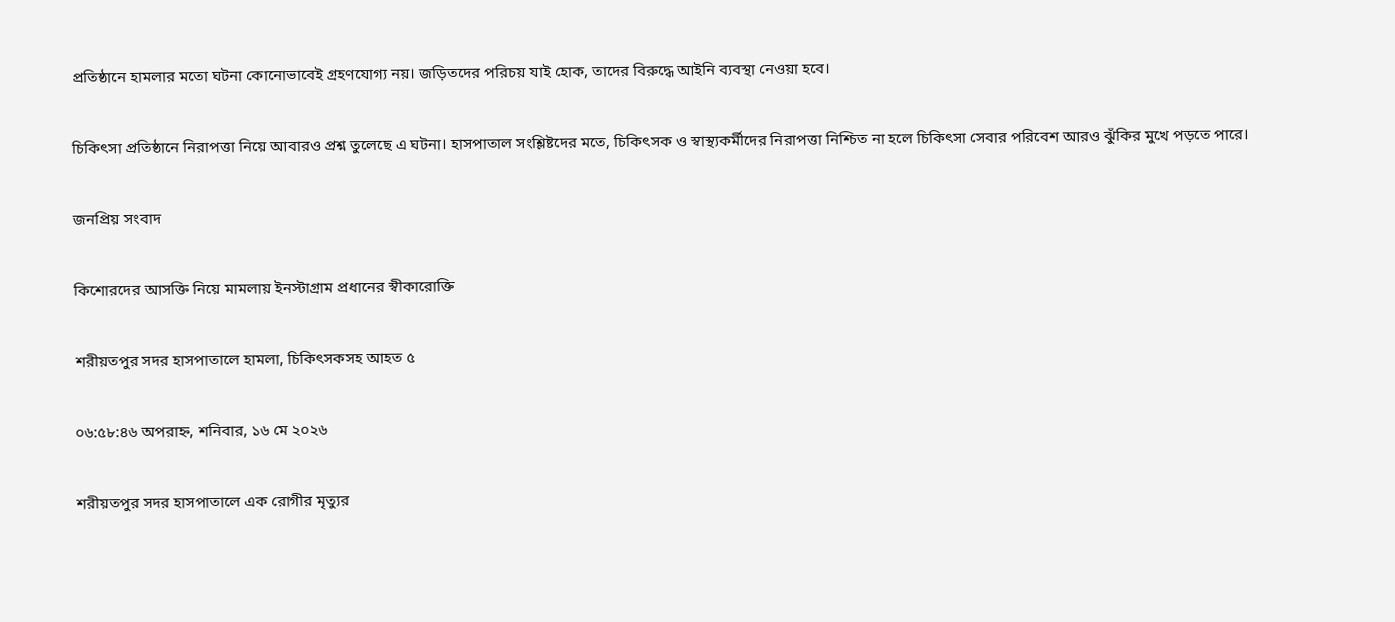প্রতিষ্ঠানে হামলার মতো ঘটনা কোনোভাবেই গ্রহণযোগ্য নয়। জড়িতদের পরিচয় যাই হোক, তাদের বিরুদ্ধে আইনি ব্যবস্থা নেওয়া হবে।

চিকিৎসা প্রতিষ্ঠানে নিরাপত্তা নিয়ে আবারও প্রশ্ন তুলেছে এ ঘটনা। হাসপাতাল সংশ্লিষ্টদের মতে, চিকিৎসক ও স্বাস্থ্যকর্মীদের নিরাপত্তা নিশ্চিত না হলে চিকিৎসা সেবার পরিবেশ আরও ঝুঁকির মুখে পড়তে পারে।

জনপ্রিয় সংবাদ

কিশোরদের আসক্তি নিয়ে মামলায় ইনস্টাগ্রাম প্রধানের স্বীকারোক্তি

শরীয়তপুর সদর হাসপাতালে হামলা, চিকিৎসকসহ আহত ৫

০৬:৫৮:৪৬ অপরাহ্ন, শনিবার, ১৬ মে ২০২৬

শরীয়তপুর সদর হাসপাতালে এক রোগীর মৃত্যুর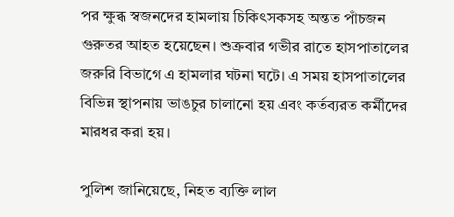পর ক্ষুব্ধ স্বজনদের হামলায় চিকিৎসকসহ অন্তত পাঁচজন গুরুতর আহত হয়েছেন। শুক্রবার গভীর রাতে হাসপাতালের জরুরি বিভাগে এ হামলার ঘটনা ঘটে। এ সময় হাসপাতালের বিভিন্ন স্থাপনায় ভাঙচুর চালানো হয় এবং কর্তব্যরত কর্মীদের মারধর করা হয়।

পুলিশ জানিয়েছে, নিহত ব্যক্তি লাল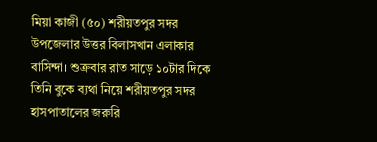মিয়া কাজী (৫০) শরীয়তপুর সদর উপজেলার উত্তর বিলাসখান এলাকার বাসিন্দা। শুক্রবার রাত সাড়ে ১০টার দিকে তিনি বুকে ব্যথা নিয়ে শরীয়তপুর সদর হাসপাতালের জরুরি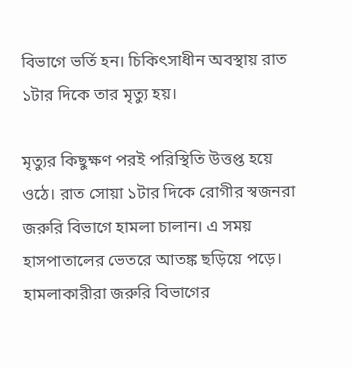বিভাগে ভর্তি হন। চিকিৎসাধীন অবস্থায় রাত ১টার দিকে তার মৃত্যু হয়।

মৃত্যুর কিছুক্ষণ পরই পরিস্থিতি উত্তপ্ত হয়ে ওঠে। রাত সোয়া ১টার দিকে রোগীর স্বজনরা জরুরি বিভাগে হামলা চালান। এ সময় হাসপাতালের ভেতরে আতঙ্ক ছড়িয়ে পড়ে। হামলাকারীরা জরুরি বিভাগের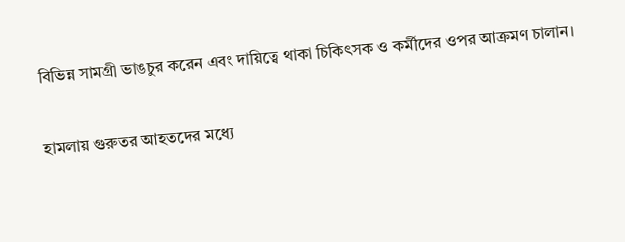বিভিন্ন সামগ্রী ভাঙচুর করেন এবং দায়িত্বে থাকা চিকিৎসক ও কর্মীদের ওপর আক্রমণ চালান।

হামলায় গুরুতর আহতদের মধ্যে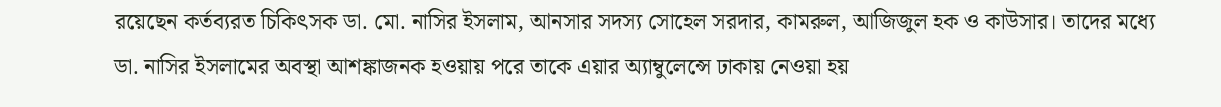রয়েছেন কর্তব্যরত চিকিৎসক ডা. মো. নাসির ইসলাম, আনসার সদস্য সোহেল সরদার, কামরুল, আজিজুল হক ও কাউসার। তাদের মধ্যে ডা. নাসির ইসলামের অবস্থা আশঙ্কাজনক হওয়ায় পরে তাকে এয়ার অ্যাম্বুলেন্সে ঢাকায় নেওয়া হয়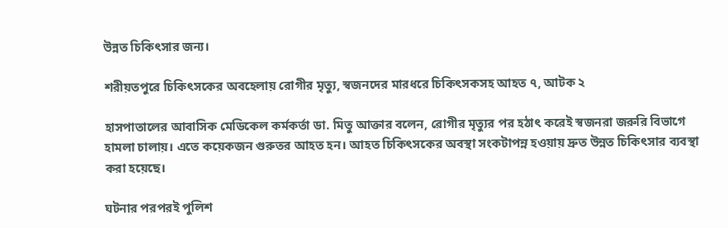উন্নত চিকিৎসার জন্য।

শরীয়তপুরে চিকিৎসকের অবহেলায় রোগীর মৃত্যু, স্বজনদের মারধরে চিকিৎসকসহ আহত ৭, আটক ২

হাসপাতালের আবাসিক মেডিকেল কর্মকর্তা ডা. মিতু আক্তার বলেন, রোগীর মৃত্যুর পর হঠাৎ করেই স্বজনরা জরুরি বিভাগে হামলা চালায়। এতে কয়েকজন গুরুতর আহত হন। আহত চিকিৎসকের অবস্থা সংকটাপন্ন হওয়ায় দ্রুত উন্নত চিকিৎসার ব্যবস্থা করা হয়েছে।

ঘটনার পরপরই পুলিশ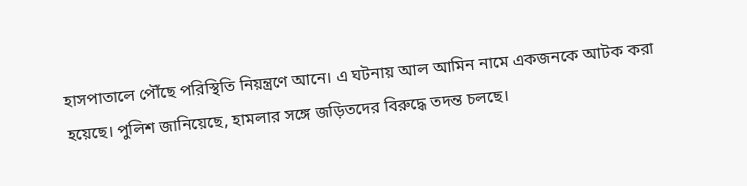হাসপাতালে পৌঁছে পরিস্থিতি নিয়ন্ত্রণে আনে। এ ঘটনায় আল আমিন নামে একজনকে আটক করা হয়েছে। পুলিশ জানিয়েছে, হামলার সঙ্গে জড়িতদের বিরুদ্ধে তদন্ত চলছে।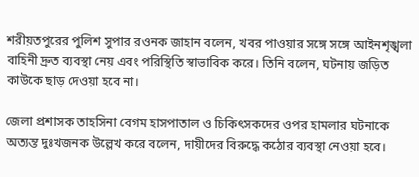শরীয়তপুরের পুলিশ সুপার রওনক জাহান বলেন, খবর পাওয়ার সঙ্গে সঙ্গে আইনশৃঙ্খলা বাহিনী দ্রুত ব্যবস্থা নেয় এবং পরিস্থিতি স্বাভাবিক করে। তিনি বলেন, ঘটনায় জড়িত কাউকে ছাড় দেওয়া হবে না।

জেলা প্রশাসক তাহসিনা বেগম হাসপাতাল ও চিকিৎসকদের ওপর হামলার ঘটনাকে অত্যন্ত দুঃখজনক উল্লেখ করে বলেন, দায়ীদের বিরুদ্ধে কঠোর ব্যবস্থা নেওয়া হবে।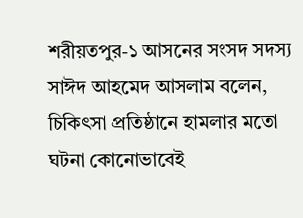শরীয়তপুর-১ আসনের সংসদ সদস্য সাঈদ আহমেদ আসলাম বলেন, চিকিৎসা প্রতিষ্ঠানে হামলার মতো ঘটনা কোনোভাবেই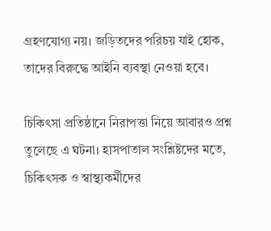গ্রহণযোগ্য নয়। জড়িতদের পরিচয় যাই হোক, তাদের বিরুদ্ধে আইনি ব্যবস্থা নেওয়া হবে।

চিকিৎসা প্রতিষ্ঠানে নিরাপত্তা নিয়ে আবারও প্রশ্ন তুলেছে এ ঘটনা। হাসপাতাল সংশ্লিষ্টদের মতে, চিকিৎসক ও স্বাস্থ্যকর্মীদের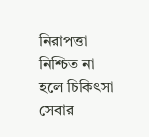নিরাপত্তা নিশ্চিত না হলে চিকিৎসা সেবার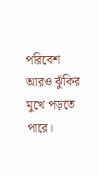পরিবেশ আরও ঝুঁকির মুখে পড়তে পারে।